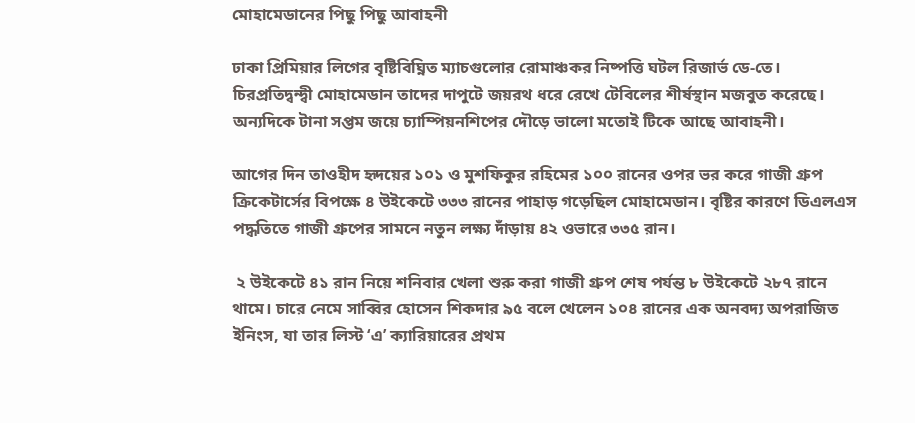মোহামেডানের পিছু পিছু আবাহনী

ঢাকা প্রিমিয়ার লিগের বৃষ্টিবিঘ্নিত ম্যাচগুলোর রোমাঞ্চকর নিষ্পত্তি ঘটল রিজার্ভ ডে-তে। চিরপ্রতিদ্বন্দ্বী মোহামেডান তাদের দাপুটে জয়রথ ধরে রেখে টেবিলের শীর্ষস্থান মজবুত করেছে। অন্যদিকে টানা সপ্তম জয়ে চ্যাম্পিয়নশিপের দৌড়ে ভালো মতোই টিকে আছে আবাহনী।

আগের দিন তাওহীদ হৃদয়ের ১০১ ও মুশফিকুর রহিমের ১০০ রানের ওপর ভর করে গাজী গ্রুপ ক্রিকেটার্সের বিপক্ষে ৪ উইকেটে ৩৩৩ রানের পাহাড় গড়েছিল মোহামেডান। বৃষ্টির কারণে ডিএলএস পদ্ধতিতে গাজী গ্রুপের সামনে নতুন লক্ষ্য দাঁড়ায় ৪২ ওভারে ৩৩৫ রান।

 ২ উইকেটে ৪১ রান নিয়ে শনিবার খেলা শুরু করা গাজী গ্রুপ শেষ পর্যন্ত ৮ উইকেটে ২৮৭ রানে থামে। চারে নেমে সাব্বির হোসেন শিকদার ৯৫ বলে খেলেন ১০৪ রানের এক অনবদ্য অপরাজিত ইনিংস, যা তার লিস্ট ‘এ’ ক্যারিয়ারের প্রথম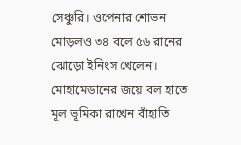সেঞ্চুরি। ওপেনার শোভন মোড়লও ৩৪ বলে ৫৬ রানের ঝোড়ো ইনিংস খেলেন। মোহামেডানের জয়ে বল হাতে মূল ভূমিকা রাখেন বাঁহাতি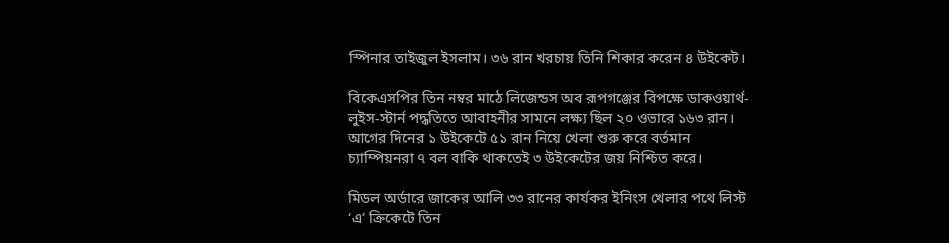স্পিনার তাইজুল ইসলাম। ৩৬ রান খরচায় তিনি শিকার করেন ৪ উইকেট।

বিকেএসপির তিন নম্বর মাঠে লিজেন্ডস অব রূপগঞ্জের বিপক্ষে ডাকওয়ার্থ-লুইস-স্টার্ন পদ্ধতিতে আবাহনীর সামনে লক্ষ্য ছিল ২০ ওভারে ১৬৩ রান। আগের দিনের ১ উইকেটে ৫১ রান নিয়ে খেলা শুরু করে বর্তমান চ্যাম্পিয়নরা ৭ বল বাকি থাকতেই ৩ উইকেটের জয় নিশ্চিত করে।

মিডল অর্ডারে জাকের আলি ৩৩ রানের কার্যকর ইনিংস খেলার পথে লিস্ট ‘এ’ ক্রিকেটে তিন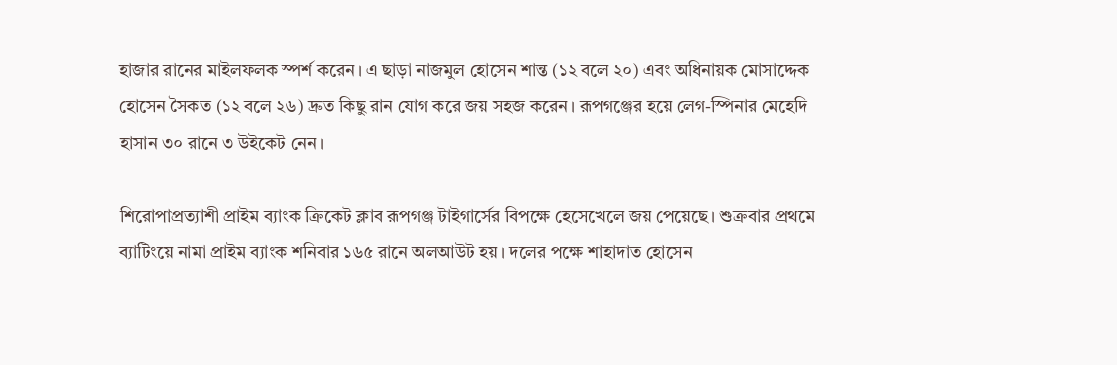হাজার রানের মাইলফলক স্পর্শ করেন। এ ছাড়া নাজমুল হোসেন শান্ত (১২ বলে ২০) এবং অধিনায়ক মোসাদ্দেক হোসেন সৈকত (১২ বলে ২৬) দ্রুত কিছু রান যোগ করে জয় সহজ করেন। রূপগঞ্জের হয়ে লেগ-স্পিনার মেহেদি হাসান ৩০ রানে ৩ উইকেট নেন।

শিরোপাপ্রত্যাশী প্রাইম ব্যাংক ক্রিকেট ক্লাব রূপগঞ্জ টাইগার্সের বিপক্ষে হেসেখেলে জয় পেয়েছে। শুক্রবার প্রথমে ব্যাটিংয়ে নামা প্রাইম ব্যাংক শনিবার ১৬৫ রানে অলআউট হয়। দলের পক্ষে শাহাদাত হোসেন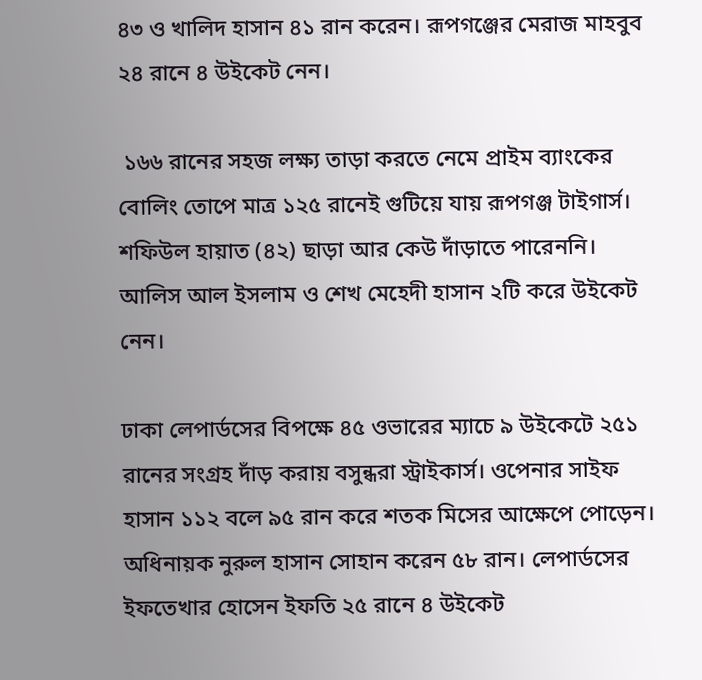৪৩ ও খালিদ হাসান ৪১ রান করেন। রূপগঞ্জের মেরাজ মাহবুব ২৪ রানে ৪ উইকেট নেন।

 ১৬৬ রানের সহজ লক্ষ্য তাড়া করতে নেমে প্রাইম ব্যাংকের বোলিং তোপে মাত্র ১২৫ রানেই গুটিয়ে যায় রূপগঞ্জ টাইগার্স। শফিউল হায়াত (৪২) ছাড়া আর কেউ দাঁড়াতে পারেননি। আলিস আল ইসলাম ও শেখ মেহেদী হাসান ২টি করে উইকেট নেন।

ঢাকা লেপার্ডসের বিপক্ষে ৪৫ ওভারের ম্যাচে ৯ উইকেটে ২৫১ রানের সংগ্রহ দাঁড় করায় বসুন্ধরা স্ট্রাইকার্স। ওপেনার সাইফ হাসান ১১২ বলে ৯৫ রান করে শতক মিসের আক্ষেপে পোড়েন। অধিনায়ক নুরুল হাসান সোহান করেন ৫৮ রান। লেপার্ডসের ইফতেখার হোসেন ইফতি ২৫ রানে ৪ উইকেট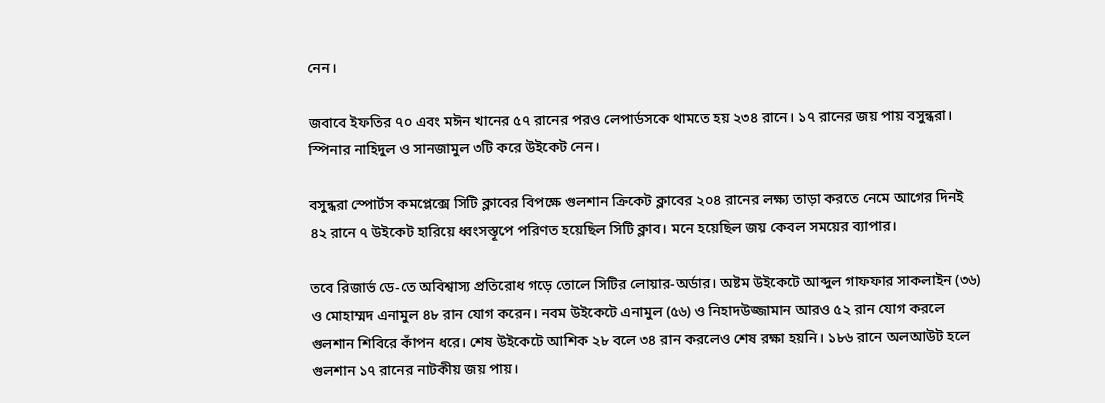নেন।

জবাবে ইফতির ৭০ এবং মঈন খানের ৫৭ রানের পরও লেপার্ডসকে থামতে হয় ২৩৪ রানে। ১৭ রানের জয় পায় বসুন্ধরা। স্পিনার নাহিদুল ও সানজামুল ৩টি করে উইকেট নেন।

বসুন্ধরা স্পোর্টস কমপ্লেক্সে সিটি ক্লাবের বিপক্ষে গুলশান ক্রিকেট ক্লাবের ২০৪ রানের লক্ষ্য তাড়া করতে নেমে আগের দিনই ৪২ রানে ৭ উইকেট হারিয়ে ধ্বংসস্তূপে পরিণত হয়েছিল সিটি ক্লাব। মনে হয়েছিল জয় কেবল সময়ের ব্যাপার।

তবে রিজার্ভ ডে-তে অবিশ্বাস্য প্রতিরোধ গড়ে তোলে সিটির লোয়ার-অর্ডার। অষ্টম উইকেটে আব্দুল গাফফার সাকলাইন (৩৬) ও মোহাম্মদ এনামুল ৪৮ রান যোগ করেন। নবম উইকেটে এনামুল (৫৬) ও নিহাদউজ্জামান আরও ৫২ রান যোগ করলে গুলশান শিবিরে কাঁপন ধরে। শেষ উইকেটে আশিক ২৮ বলে ৩৪ রান করলেও শেষ রক্ষা হয়নি। ১৮৬ রানে অলআউট হলে গুলশান ১৭ রানের নাটকীয় জয় পায়।